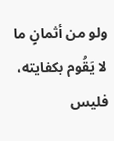ولو من أثمانٍ ما لا يَقُوم بكفايته، فليس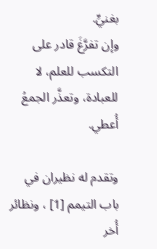بغنيٍّ.
وإن تفرَّغَ قادر على التكسب للعلم، لا للعبادة، وتعذَّر الجمعُ أُعطي.

وتقدم له نظيران في باب التيمم [1] ، ونظائر أُخر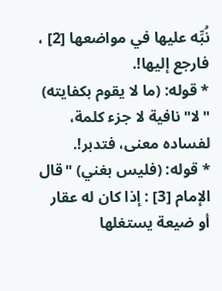نُبِّه عليها في مواضعها [2] ، فارجع إليها!.
* قوله: (ما لا يقوم بكفايته) "لا"نافية لا جزء كلمة، لفساده معنى، فتدبر!.
* قوله: (فليس بغني) "قال الإمام [3] : إذا كان له عقار أو ضيعة يستغلها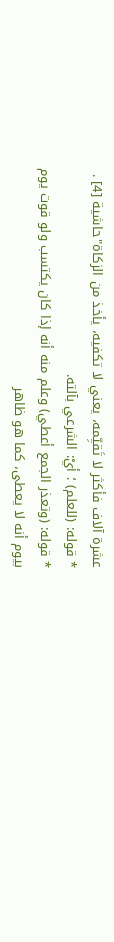عشرة آلاف فأكثر لا تَقيِّمه، يعني لا تكفيه، يأخذ من الزكاة"حاشية [4] .
* قوله: (للعلم) ؛ أيْ: الشرعي بآلته.
* قوله: (وتعذر الجمع أعطي) وعلم منه أنه إذا كان يكتسب ولو قوت يوم بيوم أنه لا يعطى، كما هو ظاهر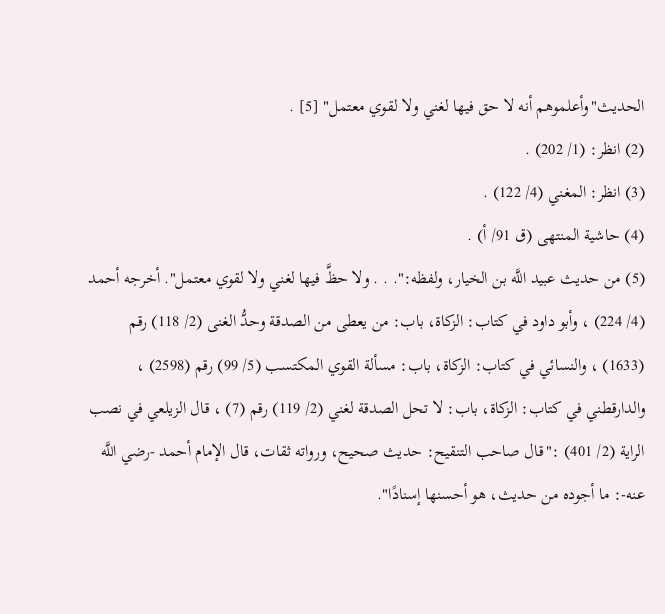الحديث"وأعلموهم أنه لا حق فيها لغني ولا لقوي معتمل" [5] .
(2) انظر: (1/ 202) .
(3) انظر: المغني (4/ 122) .
(4) حاشية المنتهى (ق 91/ أ) .
(5) من حديث عبيد اللَّه بن الخيار، ولفظه:". . . ولا حظَّ فيها لغني ولا لقوي معتمل". أخرجه أحمد (4/ 224) ، وأبو داود في كتاب: الزكاة، باب: من يعطى من الصدقة وحدُّ الغنى (2/ 118) رقم (1633) ، والنسائي في كتاب: الزكاة، باب: مسألة القوي المكتسب (5/ 99) رقم (2598) ، والدارقطني في كتاب: الزكاة، باب: لا تحل الصدقة لغني (2/ 119) رقم (7) ، قال الزيلعي في نصب الراية (2/ 401) :"قال صاحب التنقيح: حديث صحيح، ورواته ثقات، قال الإمام أحمد -رضي اللَّه عنه-: ما أجوده من حديث، هو أحسنها إسنادًا".